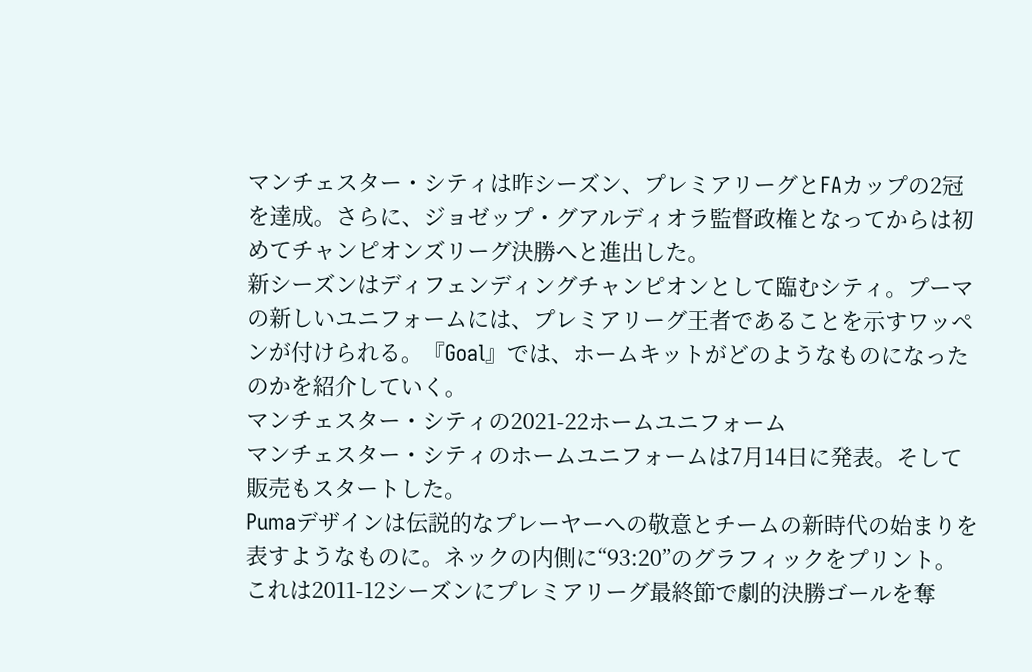マンチェスター・シティは昨シーズン、プレミアリーグとFAカップの2冠を達成。さらに、ジョゼップ・グアルディオラ監督政権となってからは初めてチャンピオンズリーグ決勝へと進出した。
新シーズンはディフェンディングチャンピオンとして臨むシティ。プーマの新しいユニフォームには、プレミアリーグ王者であることを示すワッペンが付けられる。『Goal』では、ホームキットがどのようなものになったのかを紹介していく。
マンチェスター・シティの2021-22ホームユニフォーム
マンチェスター・シティのホームユニフォームは7月14日に発表。そして販売もスタートした。
Pumaデザインは伝説的なプレーヤーへの敬意とチームの新時代の始まりを表すようなものに。ネックの内側に“93:20”のグラフィックをプリント。これは2011-12シーズンにプレミアリーグ最終節で劇的決勝ゴールを奪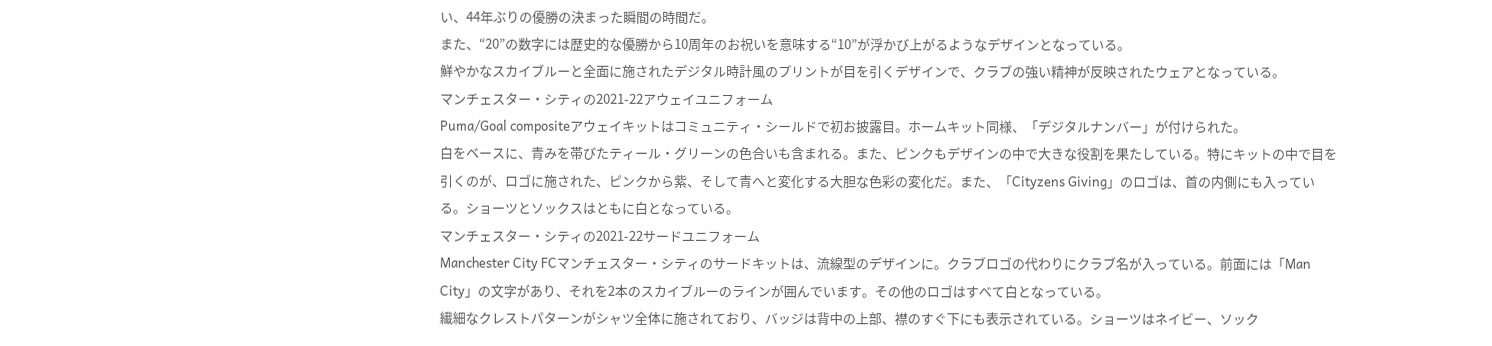い、44年ぶりの優勝の決まった瞬間の時間だ。
また、“20”の数字には歴史的な優勝から10周年のお祝いを意味する“10”が浮かび上がるようなデザインとなっている。
鮮やかなスカイブルーと全面に施されたデジタル時計風のプリントが目を引くデザインで、クラブの強い精神が反映されたウェアとなっている。
マンチェスター・シティの2021-22アウェイユニフォーム
Puma/Goal compositeアウェイキットはコミュニティ・シールドで初お披露目。ホームキット同様、「デジタルナンバー」が付けられた。
白をベースに、青みを帯びたティール・グリーンの色合いも含まれる。また、ピンクもデザインの中で大きな役割を果たしている。特にキットの中で目を引くのが、ロゴに施された、ピンクから紫、そして青へと変化する大胆な色彩の変化だ。また、「Cityzens Giving」のロゴは、首の内側にも入っている。ショーツとソックスはともに白となっている。
マンチェスター・シティの2021-22サードユニフォーム
Manchester City FCマンチェスター・シティのサードキットは、流線型のデザインに。クラブロゴの代わりにクラブ名が入っている。前面には「Man City」の文字があり、それを2本のスカイブルーのラインが囲んでいます。その他のロゴはすべて白となっている。
繊細なクレストパターンがシャツ全体に施されており、バッジは背中の上部、襟のすぐ下にも表示されている。ショーツはネイビー、ソック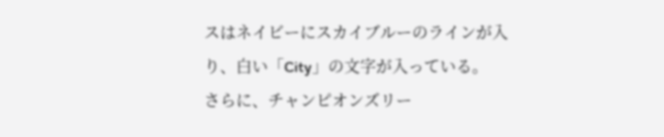スはネイビーにスカイブルーのラインが入り、白い「City」の文字が入っている。
さらに、チャンピオンズリー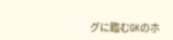グに臨むGKのホ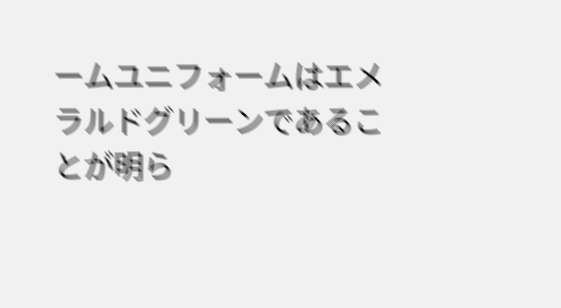ームユニフォームはエメラルドグリーンであることが明ら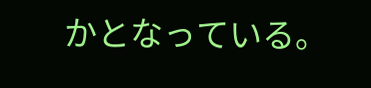かとなっている。